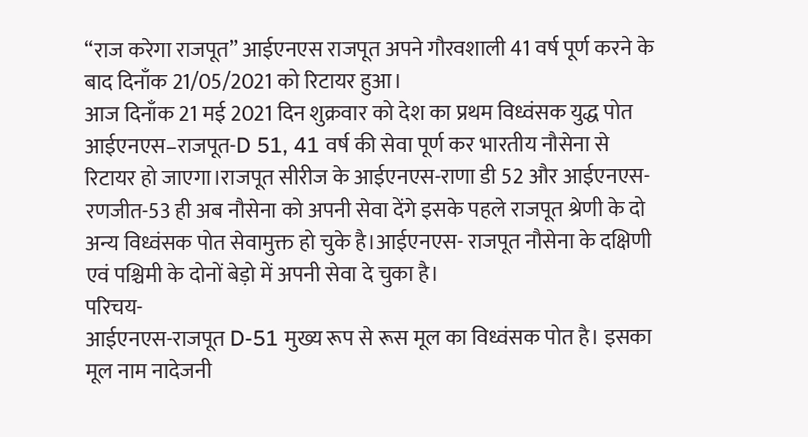“राज करेगा राजपूत” आईएनएस राजपूत अपने गौरवशाली 41 वर्ष पूर्ण करने के बाद दिनाँक 21/05/2021 को रिटायर हुआ।
आज दिनाँक 21 मई 2021 दिन शुक्रवार को देश का प्रथम विध्वंसक युद्ध पोत आईएनएस–राजपूत-D 51, 41 वर्ष की सेवा पूर्ण कर भारतीय नौसेना से रिटायर हो जाएगा।राजपूत सीरीज के आईएनएस-राणा डी 52 और आईएनएस-रणजीत-53 ही अब नौसेना को अपनी सेवा देंगे इसके पहले राजपूत श्रेणी के दो अन्य विध्वंसक पोत सेवामुक्त हो चुके है।आईएनएस- राजपूत नौसेना के दक्षिणी एवं पश्चिमी के दोनों बेड़ो में अपनी सेवा दे चुका है।
परिचय-
आईएनएस-राजपूत D-51 मुख्य रूप से रूस मूल का विध्वंसक पोत है। इसका मूल नाम नादेजनी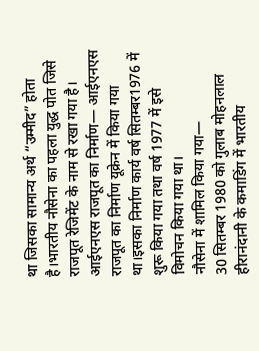था जिसका सामान्य अर्थ “उम्मीद” होता है।भारतीय नौसेना का पहला युद्ध पोत जिसे राजपूत रेजिमेंट के नाम से रखा गया है।
आईएनएस राजपूत का निर्माण— आईएनएस राजपूत का निर्माण यूक्रेन में किया गया था।इसका निर्माण कार्य वर्ष सितम्बर1976 में शुरू किया गया तथा वर्ष 1977 में इसे विमोचन किया गया था।
नौसेना में शामिल किया गया—
30 सितम्बर 1980 को गुलाब मोहनलाल हीरानंदानी के कमाडिंग में भारतीय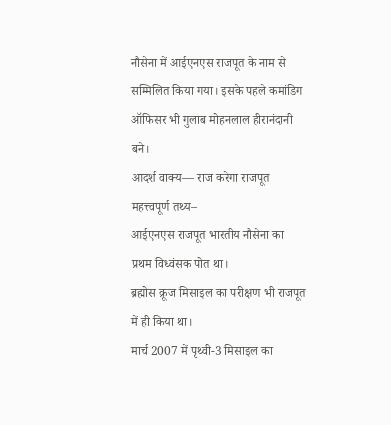नौसेना में आईएनएस राजपूत के नाम से सम्मिलित किया गया। इसके पहले कमांडिग ऑफिसर भी गुलाब मोहनलाल हीरानंदानी बने।
आदर्श वाक्य— राज करेगा राजपूत
महत्त्वपूर्ण तथ्य–
आईएनएस राजपूत भारतीय नौसेना का प्रथम विध्वंसक पोत था।
ब्रह्मोस क्रूज मिसाइल का परीक्षण भी राजपूत में ही किया था।
मार्च 2007 में पृथ्वी-3 मिसाइल का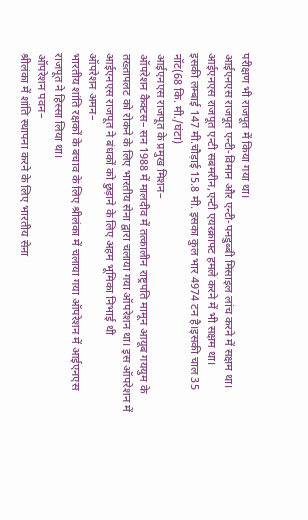परीक्षण भी राजपूत में किया गया था।
आईएनएस राजपूत एन्टी-विमान और एन्टी-पनडुब्बी मिसाइल लांच करने में सक्षम था।
आईएनएस राजपूत एन्टी सबमरीन,एन्टी एयरक्राफ्ट हमले करने में भी सक्षम था।
इसकी लम्बाई 147 मी.चौड़ाई 15.8 मी. इसका कुल भार 4974 टन है।इसकी चाल 35 नॉट(68 कि. मी./घंटा)
आईएनएस राजपूत के प्रमुख मिशन–
ऑपरेशन कैक्टस– सन 1988 में मालदीव में तत्कालीन राष्ट्रपति मामून आयूब गययुम के तख्तापलट को रोकने के लिए भारतीय सेना द्वारा चलाया गया ऑपरेशन था। इस ऑपरेशन में आईएनएस राजपूत ने बंधकों को छुड़ाने के लिए अहम भूमिका निभाई थी
ऑपरेशन अमन–
भारतीय शांति रक्षकों के बचाव के लिए श्रीलंका में चलाया गया ऑपरेशन में आईएनएस राजपूत ने हिस्सा लिया था।
ऑपरेशन पवन–
श्रीलंका में शांति स्थापना करने के लिए भारतीय सेना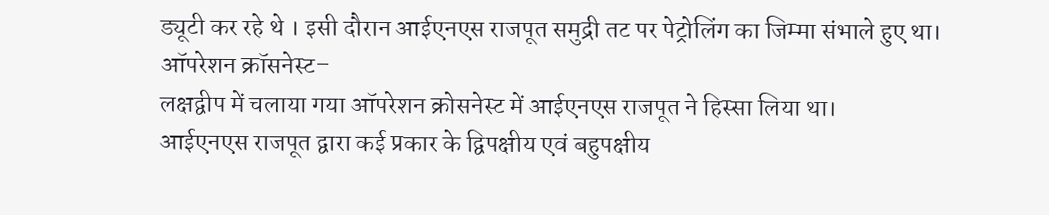ड्यूटी कर रहे थे । इसी दौरान आईएनएस राजपूत समुद्री तट पर पेट्रोलिंग का जिम्मा संभाले हुए था।
ऑपरेशन क्रॉसनेस्ट–
लक्षद्वीप में चलाया गया ऑपरेशन क्रोसनेस्ट में आईएनएस राजपूत ने हिस्सा लिया था।
आईएनएस राजपूत द्वारा कई प्रकार के द्विपक्षीय एवं बहुपक्षीय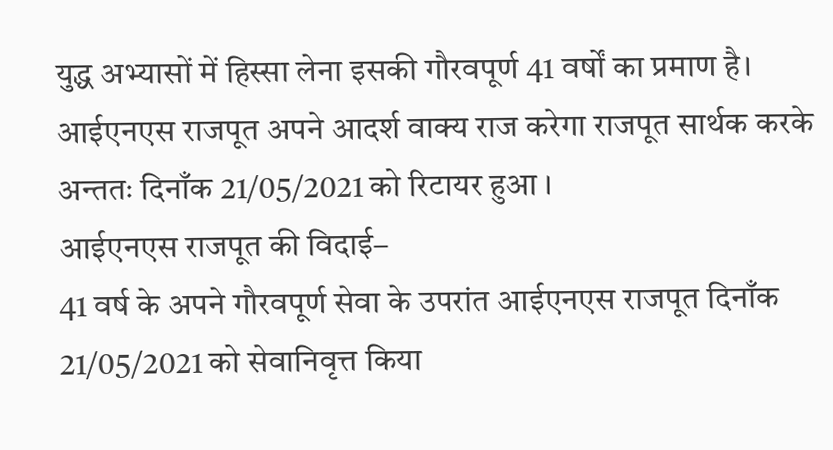युद्ध अभ्यासों में हिस्सा लेना इसकी गौरवपूर्ण 41 वर्षों का प्रमाण है।
आईएनएस राजपूत अपने आदर्श वाक्य राज करेगा राजपूत सार्थक करके अन्ततः दिनाँक 21/05/2021 को रिटायर हुआ ।
आईएनएस राजपूत की विदाई–
41 वर्ष के अपने गौरवपूर्ण सेवा के उपरांत आईएनएस राजपूत दिनाँक 21/05/2021 को सेवानिवृत्त किया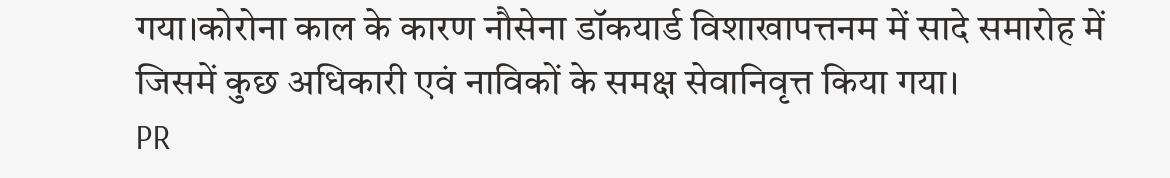गया।कोरोना काल के कारण नौसेना डॉकयार्ड विशाखापत्तनम में सादे समारोह में जिसमें कुछ अधिकारी एवं नाविकों के समक्ष सेवानिवृत्त किया गया।
PR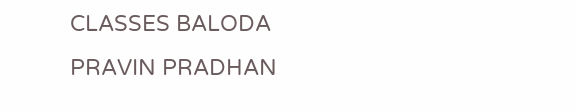CLASSES BALODA
PRAVIN PRADHAN